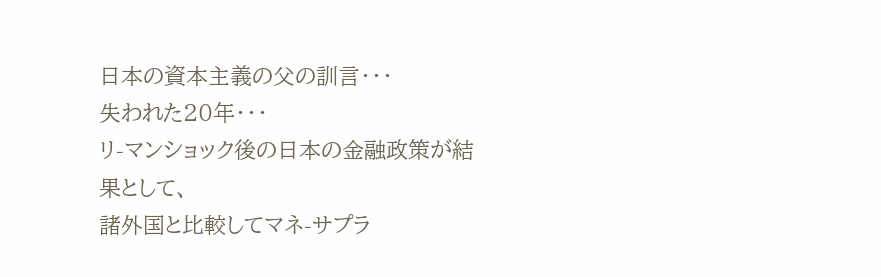日本の資本主義の父の訓言・・・
失われた20年・・・
リ-マンショック後の日本の金融政策が結果として、
諸外国と比較してマネ-サプラ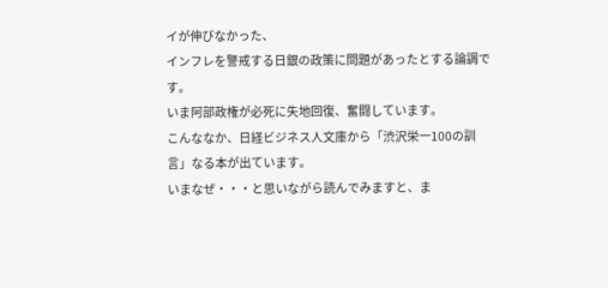イが伸びなかった、
インフレを警戒する日銀の政策に問題があったとする論調です。
いま阿部政権が必死に失地回復、奮闘しています。
こんななか、日経ビジネス人文庫から「渋沢栄一100の訓言」なる本が出ています。
いまなぜ・・・と思いながら読んでみますと、ま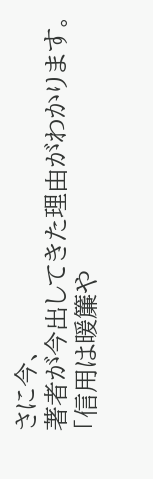さに今、
著者が今出してきた理由がわかります。
「信用は暖簾や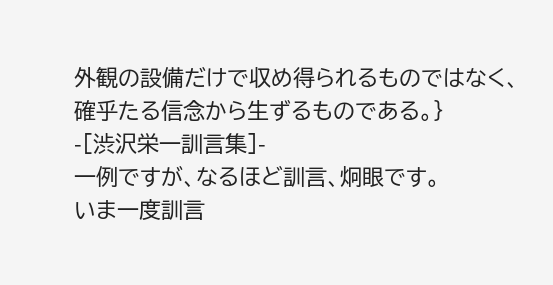外観の設備だけで収め得られるものではなく、
確乎たる信念から生ずるものである。}
-[渋沢栄一訓言集]-
一例ですが、なるほど訓言、炯眼です。
いま一度訓言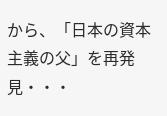から、「日本の資本主義の父」を再発見・・・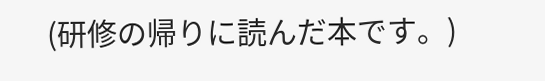(研修の帰りに読んだ本です。)